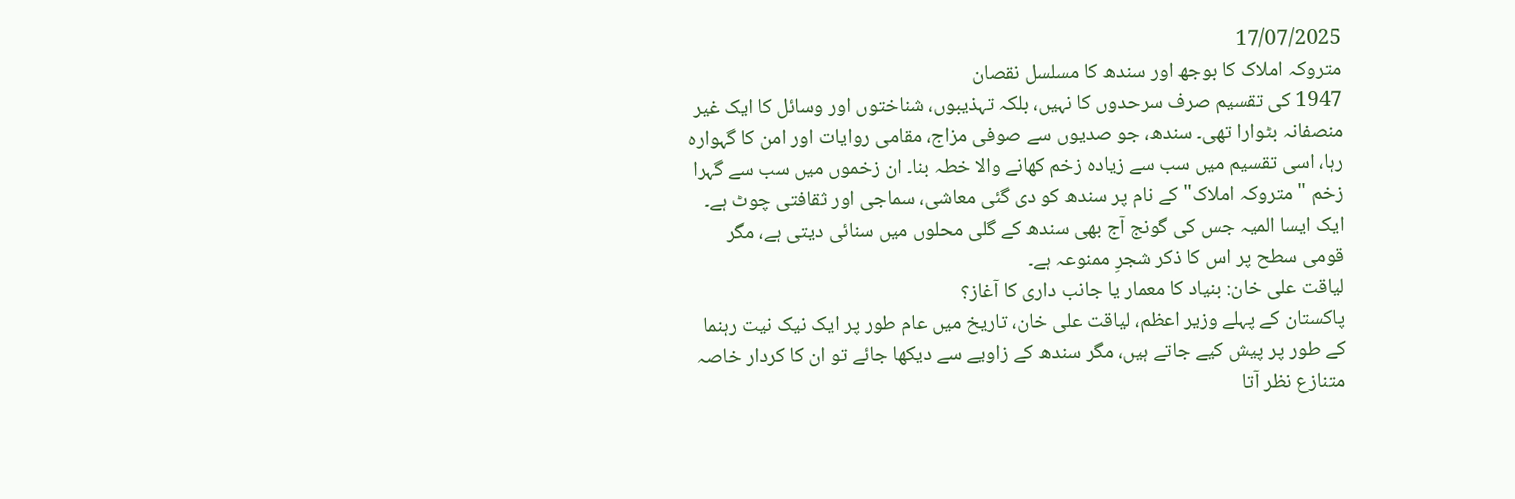17/07/2025
متروکہ املاک کا بوجھ اور سندھ کا مسلسل نقصان
1947 کی تقسیم صرف سرحدوں کا نہیں، بلکہ تہذیبوں، شناختوں اور وسائل کا ایک غیر منصفانہ بٹوارا تھی۔ سندھ، جو صدیوں سے صوفی مزاج، مقامی روایات اور امن کا گہوارہ رہا، اسی تقسیم میں سب سے زیادہ زخم کھانے والا خطہ بنا۔ ان زخموں میں سب سے گہرا زخم "متروکہ املاک" کے نام پر سندھ کو دی گئی معاشی، سماجی اور ثقافتی چوٹ ہے۔ ایک ایسا المیہ جس کی گونج آج بھی سندھ کے گلی محلوں میں سنائی دیتی ہے، مگر قومی سطح پر اس کا ذکر شجرِ ممنوعہ ہے۔
لیاقت علی خان: بنیاد کا معمار یا جانب داری کا آغاز؟
پاکستان کے پہلے وزیر اعظم، لیاقت علی خان، تاریخ میں عام طور پر ایک نیک نیت رہنما کے طور پر پیش کیے جاتے ہیں، مگر سندھ کے زاویے سے دیکھا جائے تو ان کا کردار خاصہ متنازع نظر آتا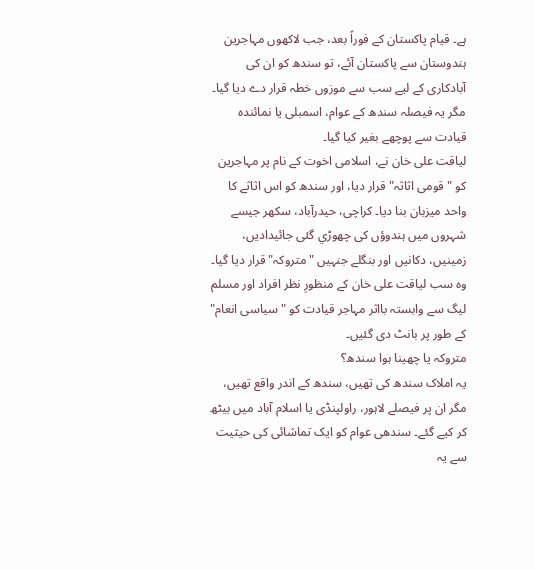ہے۔ قیام پاکستان کے فوراً بعد، جب لاکھوں مہاجرین ہندوستان سے پاکستان آئے، تو سندھ کو ان کی آبادکاری کے لیے سب سے موزوں خطہ قرار دے دیا گیا۔ مگر یہ فیصلہ سندھ کے عوام، اسمبلی یا نمائندہ قیادت سے پوچھے بغیر کیا گیا۔
لیاقت علی خان نے، اسلامی اخوت کے نام پر مہاجرین کو "قومی اثاثہ" قرار دیا، اور سندھ کو اس اثاثے کا واحد میزبان بنا دیا۔ کراچی، حیدرآباد، سکھر جیسے شہروں میں ہندوؤں کی چھوڑي گئی جائیدادیں، زمینیں، دکانیں اور بنگلے جنہیں "متروکہ" قرار دیا گیا۔ وہ سب لیاقت علی خان کے منظورِ نظر افراد اور مسلم لیگ سے وابستہ بااثر مہاجر قیادت کو "سیاسی انعام" کے طور پر بانٹ دی گئیں۔
متروکہ یا چھینا ہوا سندھ؟
یہ املاک سندھ کی تھیں، سندھ کے اندر واقع تھیں، مگر ان پر فیصلے لاہور، راولپنڈی یا اسلام آباد میں بیٹھ کر کیے گئے۔ سندھی عوام کو ایک تماشائی کی حیثیت سے یہ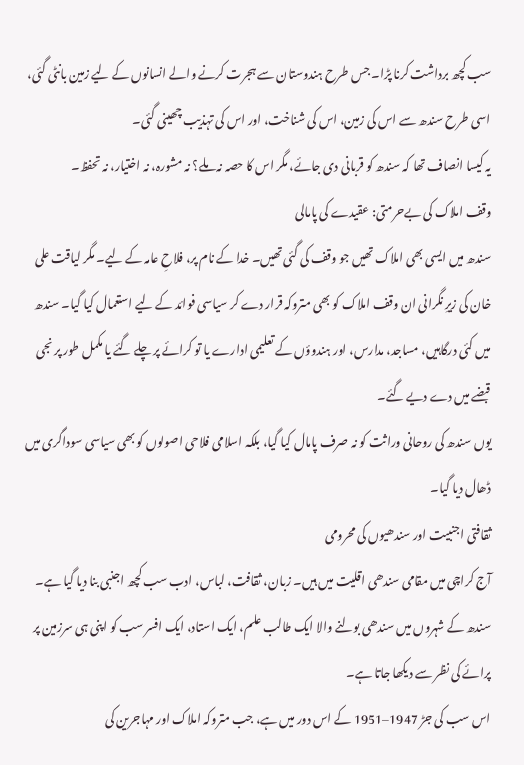سب کچھ برداشت کرنا پڑا۔ جس طرح ہندوستان سے ہجرت کرنے والے انسانوں کے لیے زمین بانٹی گئی، اسی طرح سندھ سے اس کی زمین، اس کی شناخت، اور اس کی تہذیب چھینی گئی۔
یہ کیسا انصاف تھا کہ سندھ کو قربانی دی جائے، مگر اس کا حصہ نہ ملے؟ نہ مشورہ، نہ اختیار، نہ تحفظ۔
وقف املاک کی بےحرمتی: عقیدے کی پامالی
سندھ میں ایسی بھی املاک تھیں جو وقف کی گئی تھیں۔ خدا کے نام پر، فلاحِ عامہ کے لیے۔ مگر لیاقت علی خان کی زیرِ نگرانی ان وقف املاک کو بھی متروکہ قرار دے کر سیاسی فوائد کے لیے استعمال کیا گیا۔ سندھ میں کئی درگاہیں، مساجد، مدارس، اور ہندوؤں کے تعلیمی ادارے یا تو کرائے پر چلے گئے یا مکمل طور پر نجی قبضے میں دے دیے گئے۔
یوں سندھ کی روحانی وراثت کو نہ صرف پامال کیا گیا، بلکہ اسلامی فلاحی اصولوں کو بھی سیاسی سوداگری میں ڈھال دیا گیا۔
ثقافتی اجنبیت اور سندھیوں کی محرومی
آج کراچی میں مقامی سندھی اقلیت میں ہیں۔ زبان، ثقافت، لباس، ادب سب کچھ اجنبی بنا دیا گیا ہے۔ سندھ کے شہروں میں سندھی بولنے والا ایک طالب علم، ایک استاد، ایک افسر سب کو اپنی ہی سرزمین پر پرائے کی نظر سے دیکھا جاتا ہے۔
اس سب کی جڑ 1947–1951 کے اس دور میں ہے، جب متروکہ املاک اور مہاجرین کی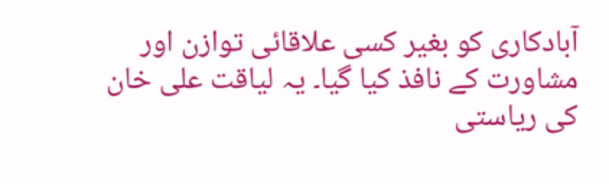آبادکاری کو بغیر کسی علاقائی توازن اور مشاورت کے نافذ کیا گیا۔ یہ لیاقت علی خان کی ریاستی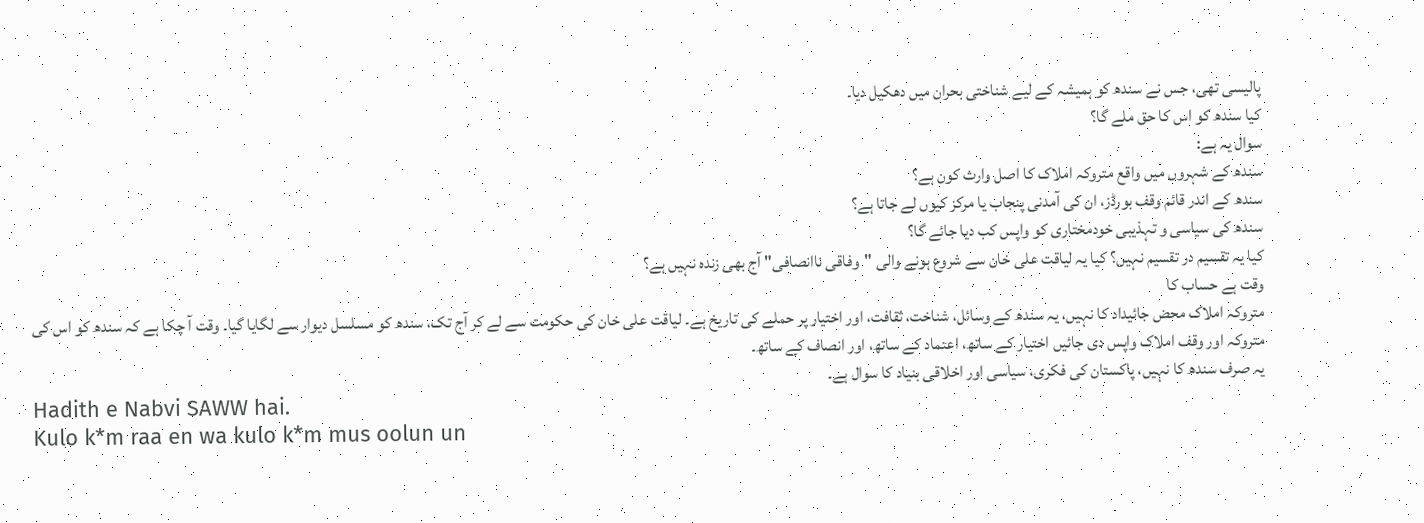پالیسی تھی، جس نے سندھ کو ہمیشہ کے لیے شناختی بحران میں دھکیل دیا۔
کیا سندھ کو اس کا حق ملے گا؟
سوال یہ ہے:
سندھ کے شہروں میں واقع متروکہ املاک کا اصل وارث کون ہے؟
سندھ کے اندر قائم وقف بورڈز، ان کی آمدنی پنجاب یا مرکز کیوں لے جاتا ہے؟
سندھ کی سیاسی و تہذیبی خودمختاری کو واپس کب دیا جائے گا؟
کیا یہ تقسیم در تقسیم نہیں؟ کیا یہ لیاقت علی خان سے شروع ہونے والی "وفاقی ناانصافی" آج بھی زندہ نہیں ہے؟
وقت ہے حساب کا
متروکہ املاک محض جائیداد کا نہیں، یہ سندھ کے وسائل، شناخت، ثقافت، اور اختیار پر حملے کی تاریخ ہے۔ لیاقت علی خان کی حکومت سے لے کر آج تک، سندھ کو مسلسل دیوار سے لگایا گیا۔ وقت آ چکا ہے کہ سندھ کو اس کی متروکہ اور وقف املاک واپس دی جائیں اختیار کے ساتھ، اعتماد کے ساتھ، اور انصاف کے ساتھ۔
یہ صرف سندھ کا نہیں، پاکستان کی فکری، سیاسی اور اخلاقی بنیاد کا سوال ہے۔
Hadith e Nabvi SAWW hai.
Kulo k*m raa en wa kulo k*m mus oolun un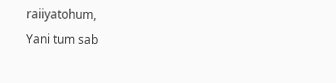raiiyatohum,
Yani tum sab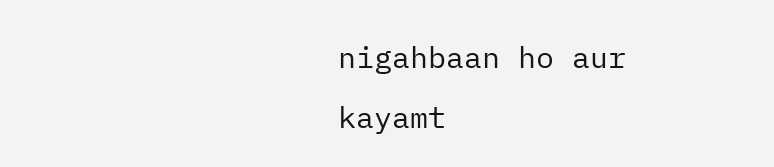nigahbaan ho aur kayamt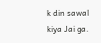k din sawal kiya Jai ga.